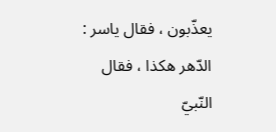يعذّبون ، فقال ياسر : الدّهر هكذا ، فقال النّبيّ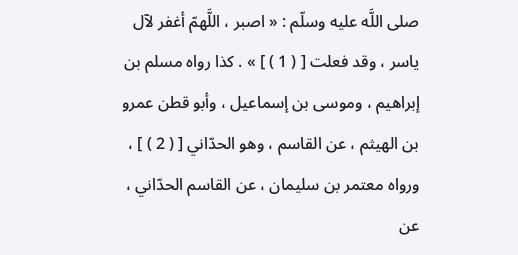صلى اللَّه عليه وسلّم : « اصبر ، اللَّهمّ أغفر لآل ياسر ، وقد فعلت [ ( 1 ) ] » . كذا رواه مسلم بن إبراهيم ، وموسى بن إسماعيل ، وأبو قطن عمرو بن الهيثم ، عن القاسم ، وهو الحدّاني [ ( 2 ) ] ، ورواه معتمر بن سليمان ، عن القاسم الحدّاني ، عن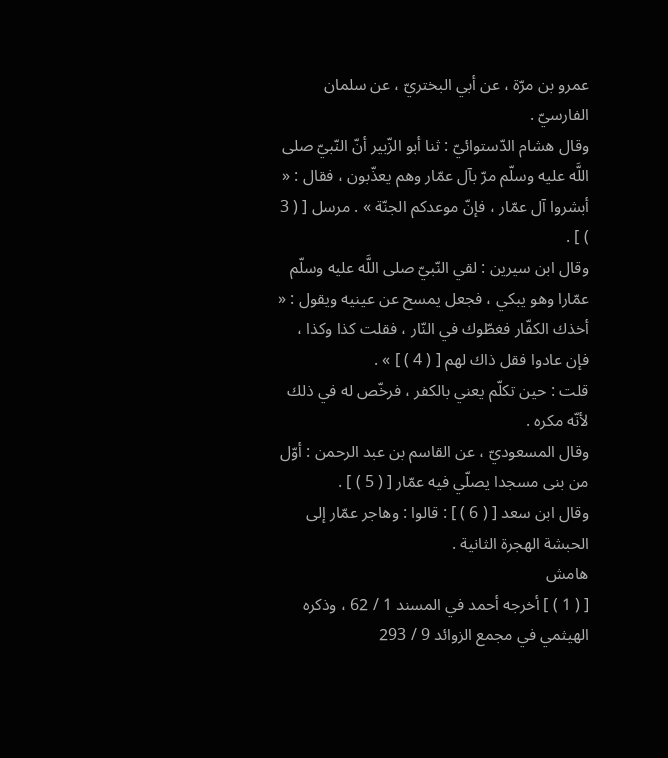عمرو بن مرّة ، عن أبي البختريّ ، عن سلمان الفارسيّ .
وقال هشام الدّستوائيّ : ثنا أبو الزّبير أنّ النّبيّ صلى اللَّه عليه وسلّم مرّ بآل عمّار وهم يعذّبون ، فقال : « أبشروا آل عمّار ، فإنّ موعدكم الجنّة » . مرسل [ ( 3 ) ] .
وقال ابن سيرين : لقي النّبيّ صلى اللَّه عليه وسلّم عمّارا وهو يبكي ، فجعل يمسح عن عينيه ويقول : « أخذك الكفّار فغطّوك في النّار ، فقلت كذا وكذا ، فإن عادوا فقل ذاك لهم [ ( 4 ) ] » .
قلت : حين تكلّم يعني بالكفر ، فرخّص له في ذلك لأنّه مكره .
وقال المسعوديّ ، عن القاسم بن عبد الرحمن : أوّل من بنى مسجدا يصلّي فيه عمّار [ ( 5 ) ] .
وقال ابن سعد [ ( 6 ) ] : قالوا : وهاجر عمّار إلى الحبشة الهجرة الثانية .
هامش
[ ( 1 ) ] أخرجه أحمد في المسند 1 / 62 ، وذكره الهيثمي في مجمع الزوائد 9 / 293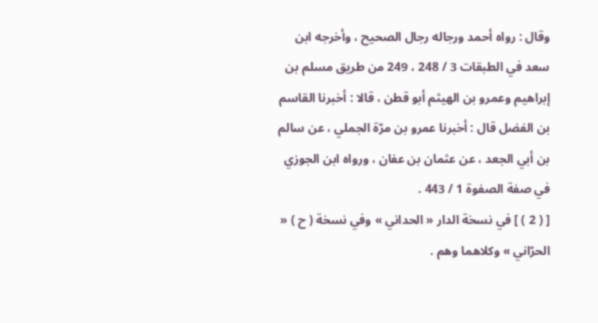وقال : رواه أحمد ورجاله رجال الصحيح ، وأخرجه ابن سعد في الطبقات 3 / 248 ، 249 من طريق مسلم بن إبراهيم وعمرو بن الهيثم أبو قطن ، قالا : أخبرنا القاسم بن الفضل قال : أخبرنا عمرو بن مرّة الجملي ، عن سالم بن أبي الجعد ، عن عثمان بن عفان ، ورواه ابن الجوزي في صفة الصفوة 1 / 443 .
[ ( 2 ) ] في نسخة الدار « الحداني » وفي نسخة ( ح ) « الحرّاني » وكلاهما وهم .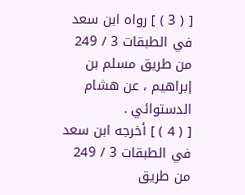[ ( 3 ) ] رواه ابن سعد في الطبقات 3 / 249 من طريق مسلم بن إبراهيم ، عن هشام الدستوائي .
[ ( 4 ) ] أخرجه ابن سعد في الطبقات 3 / 249 من طريق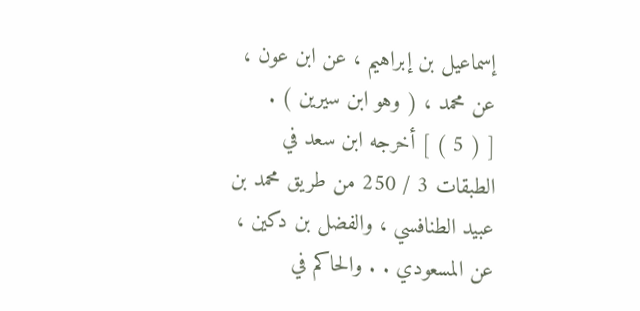إسماعيل بن إبراهيم ، عن ابن عون ، عن محمد ، ( وهو ابن سيرين ) .
[ ( 5 ) ] أخرجه ابن سعد في الطبقات 3 / 250 من طريق محمد بن عبيد الطنافسي ، والفضل بن دكين ، عن المسعودي . . والحاكم في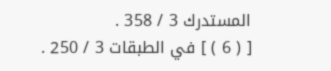المستدرك 3 / 358 .
[ ( 6 ) ] في الطبقات 3 / 250 .